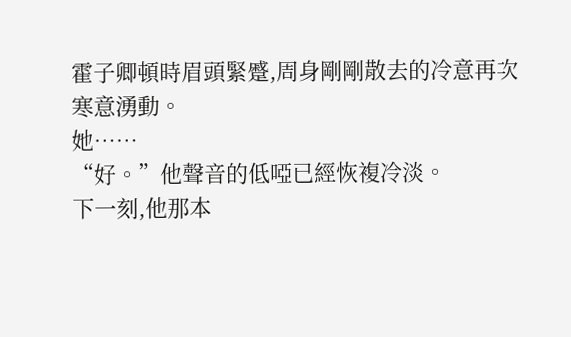霍子卿頓時眉頭緊蹙,周身剛剛散去的冷意再次寒意湧動。
她……
“好。”他聲音的低啞已經恢複冷淡。
下一刻,他那本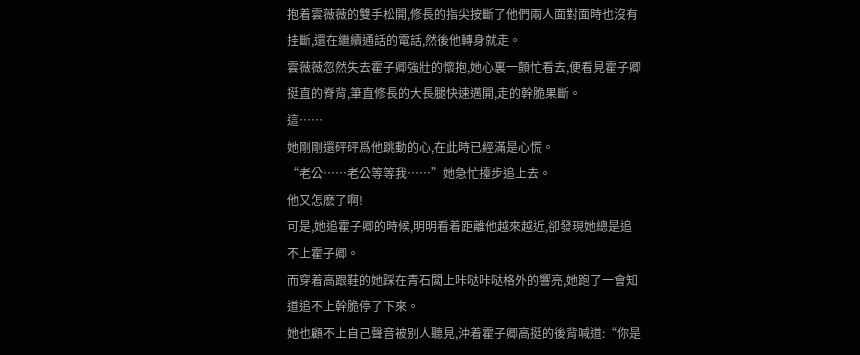抱着雲薇薇的雙手松開,修長的指尖按斷了他們兩人面對面時也沒有挂斷,還在繼續通話的電話,然後他轉身就走。
雲薇薇忽然失去霍子卿強壯的懷抱,她心裏一顫忙看去,便看見霍子卿挺直的脊背,筆直修長的大長腿快速邁開,走的幹脆果斷。
這……
她剛剛還砰砰爲他跳動的心,在此時已經滿是心慌。
“老公……老公等等我……”她急忙擡步追上去。
他又怎麽了啊!
可是,她追霍子卿的時候,明明看着距離他越來越近,卻發現她總是追不上霍子卿。
而穿着高跟鞋的她踩在青石闆上咔哒咔哒格外的響亮,她跑了一會知道追不上幹脆停了下來。
她也顧不上自己聲音被别人聽見,沖着霍子卿高挺的後背喊道:“你是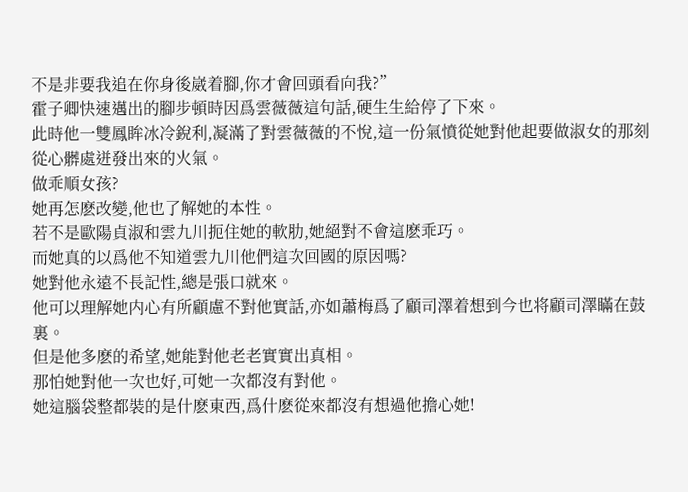不是非要我追在你身後崴着腳,你才會回頭看向我?”
霍子卿快速邁出的腳步頓時因爲雲薇薇這句話,硬生生給停了下來。
此時他一雙鳳眸冰冷銳利,凝滿了對雲薇薇的不悅,這一份氣憤從她對他起要做淑女的那刻從心髒處迸發出來的火氣。
做乖順女孩?
她再怎麽改變,他也了解她的本性。
若不是歐陽貞淑和雲九川扼住她的軟肋,她絕對不會這麽乖巧。
而她真的以爲他不知道雲九川他們這次回國的原因嗎?
她對他永遠不長記性,總是張口就來。
他可以理解她内心有所顧慮不對他實話,亦如蕭梅爲了顧司澤着想到今也将顧司澤瞞在鼓裏。
但是他多麽的希望,她能對他老老實實出真相。
那怕她對他一次也好,可她一次都沒有對他。
她這腦袋整都裝的是什麽東西,爲什麽從來都沒有想過他擔心她!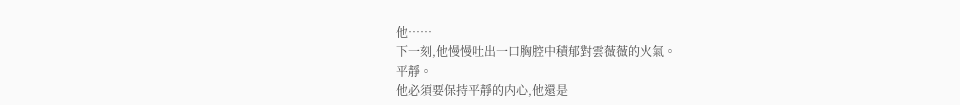他……
下一刻,他慢慢吐出一口胸腔中積郁對雲薇薇的火氣。
平靜。
他必須要保持平靜的内心,他還是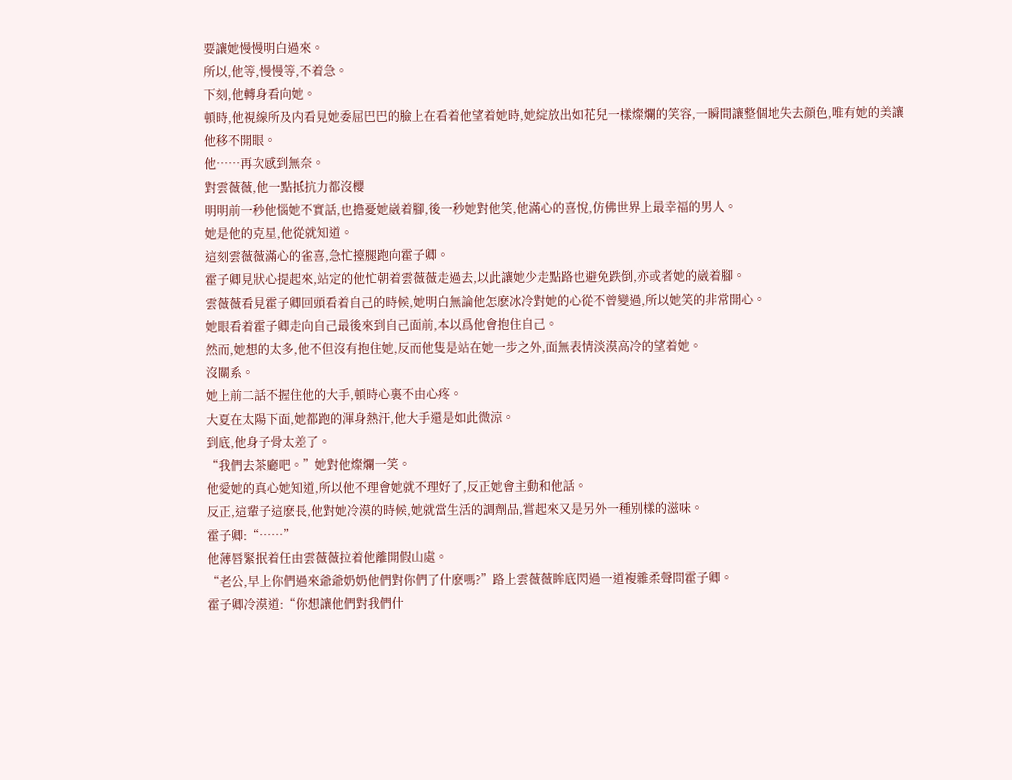要讓她慢慢明白過來。
所以,他等,慢慢等,不着急。
下刻,他轉身看向她。
頓時,他視線所及内看見她委屈巴巴的臉上在看着他望着她時,她綻放出如花兒一樣燦爛的笑容,一瞬間讓整個地失去顔色,唯有她的美讓他移不開眼。
他……再次感到無奈。
對雲薇薇,他一點抵抗力都沒櫻
明明前一秒他惱她不實話,也擔憂她崴着腳,後一秒她對他笑,他滿心的喜悅,仿佛世界上最幸福的男人。
她是他的克星,他從就知道。
這刻雲薇薇滿心的雀喜,急忙擡腿跑向霍子卿。
霍子卿見狀心提起來,站定的他忙朝着雲薇薇走過去,以此讓她少走點路也避免跌倒,亦或者她的崴着腳。
雲薇薇看見霍子卿回頭看着自己的時候,她明白無論他怎麽冰冷對她的心從不曾變過,所以她笑的非常開心。
她眼看着霍子卿走向自己最後來到自己面前,本以爲他會抱住自己。
然而,她想的太多,他不但沒有抱住她,反而他隻是站在她一步之外,面無表情淡漠高冷的望着她。
沒關系。
她上前二話不握住他的大手,頓時心裏不由心疼。
大夏在太陽下面,她都跑的渾身熱汗,他大手還是如此微涼。
到底,他身子骨太差了。
“我們去茶廳吧。”她對他燦爛一笑。
他愛她的真心她知道,所以他不理會她就不理好了,反正她會主動和他話。
反正,這輩子這麽長,他對她冷漠的時候,她就當生活的調劑品,嘗起來又是另外一種别樣的滋味。
霍子卿:“……”
他薄唇緊抿着任由雲薇薇拉着他離開假山處。
“老公,早上你們過來爺爺奶奶他們對你們了什麽嗎?”路上雲薇薇眸底閃過一道複雜柔聲問霍子卿。
霍子卿冷漠道:“你想讓他們對我們什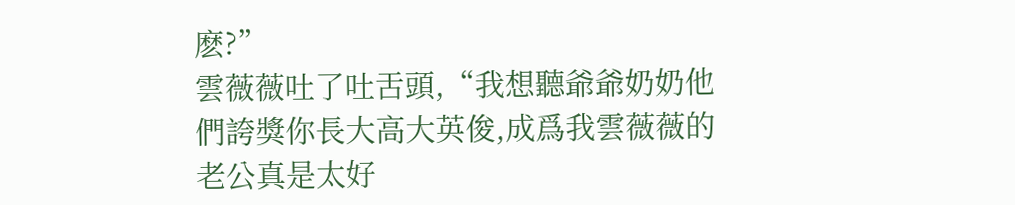麽?”
雲薇薇吐了吐舌頭,“我想聽爺爺奶奶他們誇獎你長大高大英俊,成爲我雲薇薇的老公真是太好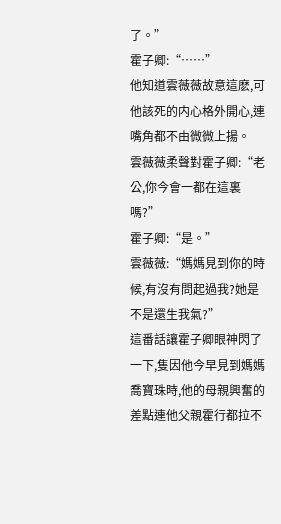了。”
霍子卿:“……”
他知道雲薇薇故意這麽,可他該死的内心格外開心,連嘴角都不由微微上揚。
雲薇薇柔聲對霍子卿:“老公,你今會一都在這裏嗎?”
霍子卿:“是。”
雲薇薇:“媽媽見到你的時候,有沒有問起過我?她是不是還生我氣?”
這番話讓霍子卿眼神閃了一下,隻因他今早見到媽媽喬寶珠時,他的母親興奮的差點連他父親霍行都拉不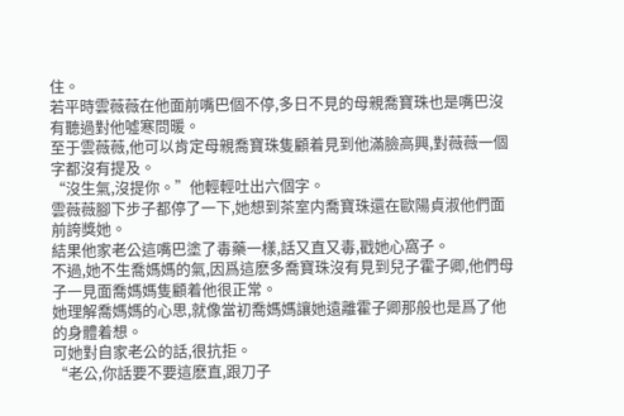住。
若平時雲薇薇在他面前嘴巴個不停,多日不見的母親喬寶珠也是嘴巴沒有聽過對他噓寒問暖。
至于雲薇薇,他可以肯定母親喬寶珠隻顧着見到他滿臉高興,對薇薇一個字都沒有提及。
“沒生氣,沒提你。”他輕輕吐出六個字。
雲薇薇腳下步子都停了一下,她想到茶室内喬寶珠還在歐陽貞淑他們面前誇獎她。
結果他家老公這嘴巴塗了毒藥一樣,話又直又毒,戳她心窩子。
不過,她不生喬媽媽的氣,因爲這麽多喬寶珠沒有見到兒子霍子卿,他們母子一見面喬媽媽隻顧着他很正常。
她理解喬媽媽的心思,就像當初喬媽媽讓她遠離霍子卿那般也是爲了他的身體着想。
可她對自家老公的話,很抗拒。
“老公,你話要不要這麽直,跟刀子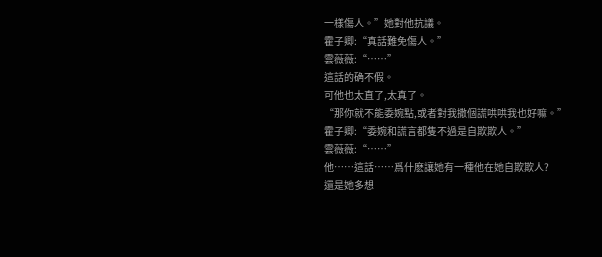一樣傷人。”她對他抗議。
霍子卿:“真話難免傷人。”
雲薇薇:“……”
這話的确不假。
可他也太直了,太真了。
“那你就不能委婉點,或者對我撒個謊哄哄我也好嘛。”
霍子卿:“委婉和謊言都隻不過是自欺欺人。”
雲薇薇:“……”
他……這話……爲什麽讓她有一種他在她自欺欺人?
還是她多想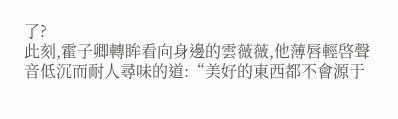了?
此刻,霍子卿轉眸看向身邊的雲薇薇,他薄唇輕啓聲音低沉而耐人尋味的道:“美好的東西都不會源于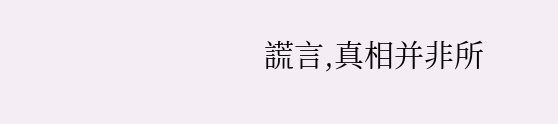謊言,真相并非所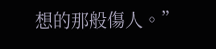想的那般傷人。”